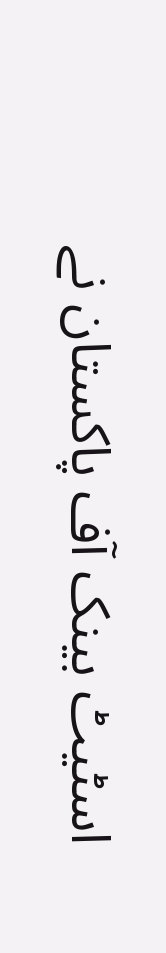اسٹیٹ بینک آف پاکستان نے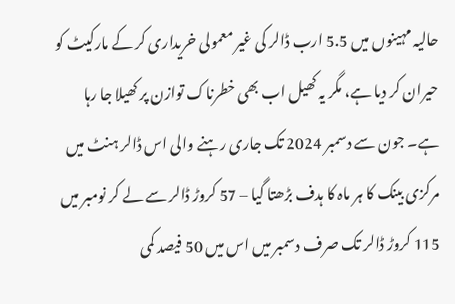حالیہ مہینوں میں 5.5 ارب ڈالر کی غیر معمولی خریداری کر کے مارکیٹ کو حیران کر دیا ہے، مگر یہ کھیل اب بھی خطرناک توازن پر کھیلا جا رہا ہے۔ جون سے دسمبر 2024 تک جاری رہنے والی اس ڈالر ہنٹ میں مرکزی بینک کا ہر ماہ کا ہدف بڑھتا گیا – 57 کروڑ ڈالر سے لے کر نومبر میں 115 کروڑ ڈالر تک صرف دسمبر میں اس میں 50 فیصد کمی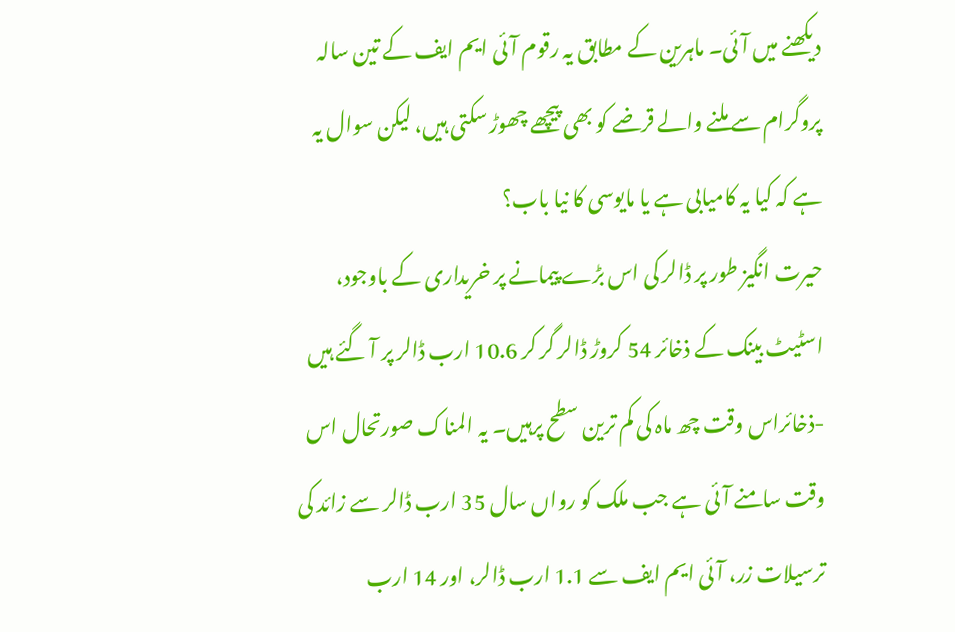دیکھنے میں آئی۔ ماہرین کے مطابق یہ رقوم آئی ایم ایف کے تین سالہ پروگرام سے ملنے والے قرضے کو بھی پیچھے چھوڑ سکتی ہیں، لیکن سوال یہ ہے کہ کیا یہ کامیابی ہے یا مایوسی کا نیا باب؟
حیرت انگیز طور پر ڈالر کی اس بڑے پیمانے پر خریداری کے باوجود، اسٹیٹ بینک کے ذخائر 54 کروڑ ڈالر گر کر 10.6 ارب ڈالر پر آ گئے ہیں -ذخائراس وقت چھ ماہ کی کم ترین سطح پرہیں۔ یہ المناک صورتحال اس وقت سامنے آئی ہے جب ملک کو رواں سال 35 ارب ڈالر سے زائد کی ترسیلات زر، آئی ایم ایف سے 1.1 ارب ڈالر، اور 14 ارب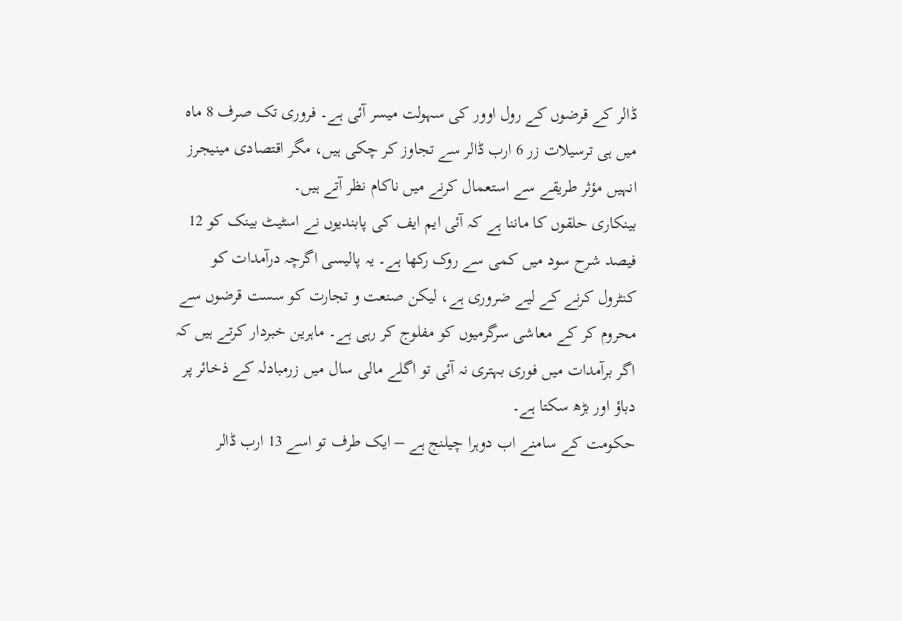ڈالر کے قرضوں کے رول اوور کی سہولت میسر آئی ہے۔ فروری تک صرف 8 ماہ میں ہی ترسیلات زر 6 ارب ڈالر سے تجاوز کر چکی ہیں، مگر اقتصادی مینیجرز انہیں مؤثر طریقے سے استعمال کرنے میں ناکام نظر آتے ہیں۔
بینکاری حلقوں کا ماننا ہے کہ آئی ایم ایف کی پابندیوں نے اسٹیٹ بینک کو 12 فیصد شرح سود میں کمی سے روک رکھا ہے۔ یہ پالیسی اگرچہ درآمدات کو کنٹرول کرنے کے لیے ضروری ہے، لیکن صنعت و تجارت کو سست قرضوں سے محروم کر کے معاشی سرگرمیوں کو مفلوج کر رہی ہے۔ ماہرین خبردار کرتے ہیں کہ اگر برآمدات میں فوری بہتری نہ آئی تو اگلے مالی سال میں زرمبادلہ کے ذخائر پر دباؤ اور بڑھ سکتا ہے۔
حکومت کے سامنے اب دوہرا چیلنج ہے – ایک طرف تو اسے 13 ارب ڈالر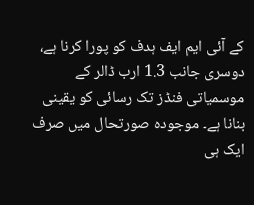کے آئی ایم ایف ہدف کو پورا کرنا ہے، دوسری جانب 1.3 ارب ڈالر کے موسمیاتی فنڈز تک رسائی کو یقینی بنانا ہے۔ موجودہ صورتحال میں صرف ایک ہی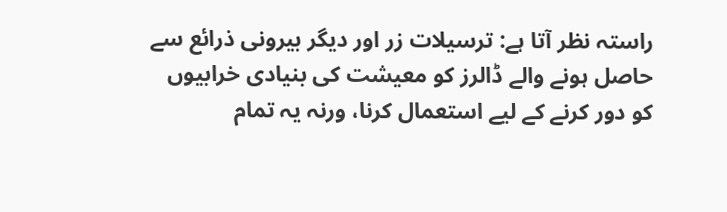راستہ نظر آتا ہے: ترسیلات زر اور دیگر بیرونی ذرائع سے حاصل ہونے والے ڈالرز کو معیشت کی بنیادی خرابیوں کو دور کرنے کے لیے استعمال کرنا، ورنہ یہ تمام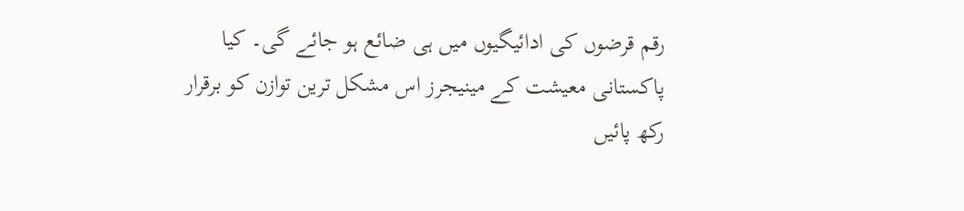رقم قرضوں کی ادائیگیوں میں ہی ضائع ہو جائے گی۔ کیا پاکستانی معیشت کے مینیجرز اس مشکل ترین توازن کو برقرار رکھ پائیں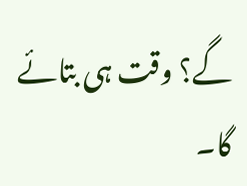گے؟ وقت ہی بتائے گا۔